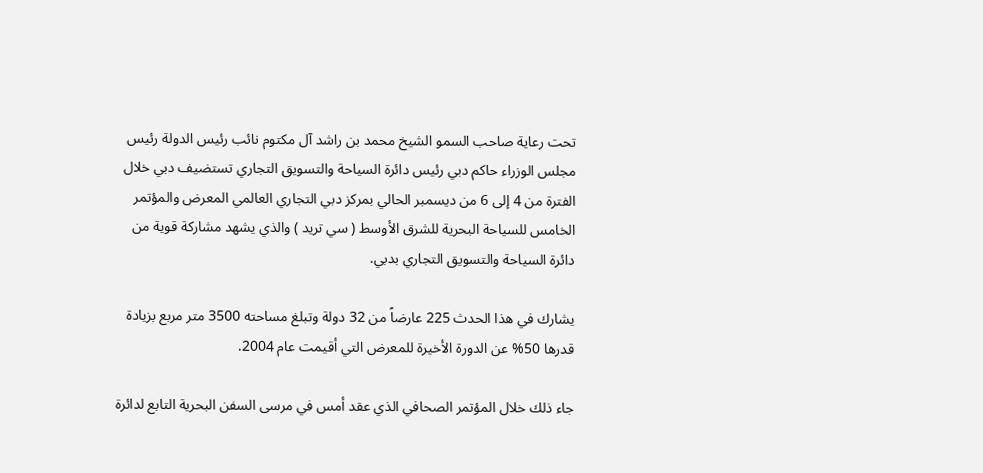تحت رعاية صاحب السمو الشيخ محمد بن راشد آل مكتوم نائب رئيس الدولة رئيس مجلس الوزراء حاكم دبي رئيس دائرة السياحة والتسويق التجاري تستضيف دبي خلال الفترة من 4 إلى 6 من ديسمبر الحالي بمركز دبي التجاري العالمي المعرض والمؤتمر الخامس للسياحة البحرية للشرق الأوسط ( سي تريد ) والذي يشهد مشاركة قوية من دائرة السياحة والتسويق التجاري بدبي.

يشارك في هذا الحدث 225 عارضاً من 32 دولة وتبلغ مساحته 3500 متر مربع بزيادة قدرها 50% عن الدورة الأخيرة للمعرض التي أقيمت عام 2004.

جاء ذلك خلال المؤتمر الصحافي الذي عقد أمس في مرسى السفن البحرية التابع لدائرة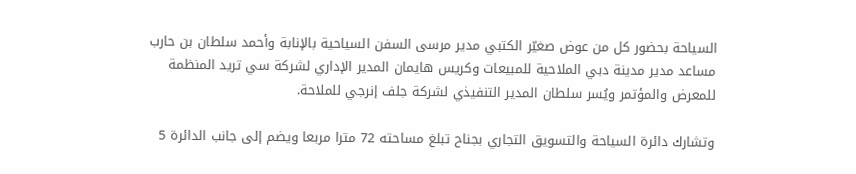السياحة بحضور كل من عوض صغيّر الكتبي مدير مرسى السفن السياحية بالإنابة وأحمد سلطان بن حارب مساعد مدير مدينة دبي الملاحية للمبيعات وكريس هايمان المدير الإداري لشركة سي تريد المنظمة للمعرض والمؤتمر ويُسر سلطان المدير التنفيذي لشركة جلف إنرجي للملاحة.

وتشارك دائرة السياحة والتسويق التجاري بجناح تبلغ مساحته 72 مترا مربعا ويضم إلى جانب الدائرة 5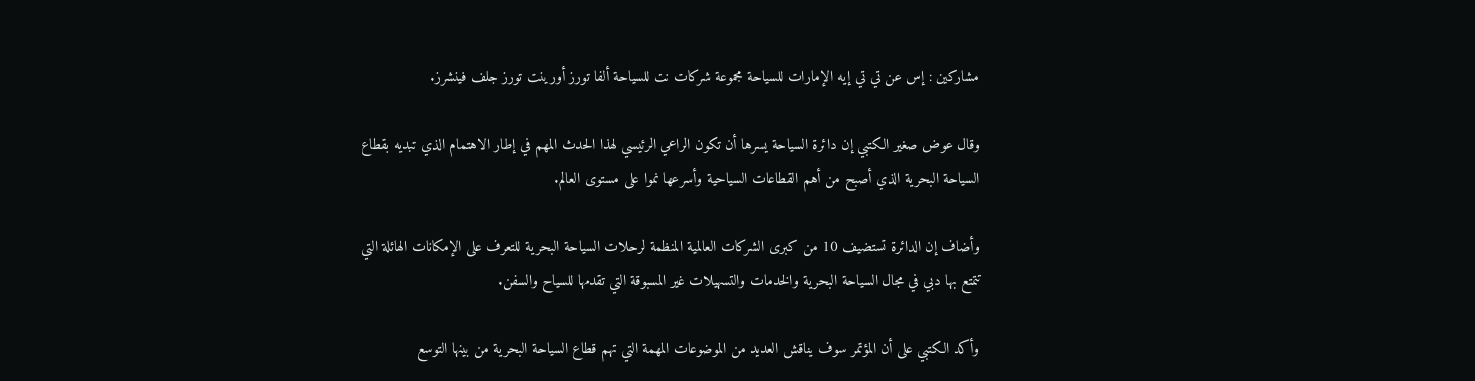مشاركين : إس عن تي تي إيه الإمارات للسياحة مجموعة شركات نت للسياحة ألفا تورز أورينت تورز جلف فينشرز.

وقال عوض صغير الكتبي إن دائرة السياحة يسرها أن تكون الراعي الرئيسي لهذا الحدث المهم في إطار الاهتمام الذي تبديه بقطاع السياحة البحرية الذي أصبح من أهم القطاعات السياحية وأسرعها نموا على مستوى العالم.

وأضاف إن الدائرة تستضيف 10 من كبرى الشركات العالمية المنظمة لرحلات السياحة البحرية للتعرف على الإمكانات الهائلة التي تتمتع بها دبي في مجال السياحة البحرية والخدمات والتسهيلات غير المسبوقة التي تقدمها للسياح والسفن.

وأكد الكتبي على أن المؤتمر سوف يناقش العديد من الموضوعات المهمة التي تهم قطاع السياحة البحرية من بينها التوسع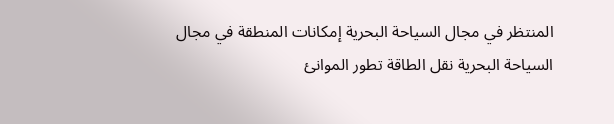المنتظر في مجال السياحة البحرية إمكانات المنطقة في مجال السياحة البحرية نقل الطاقة تطور الموانئ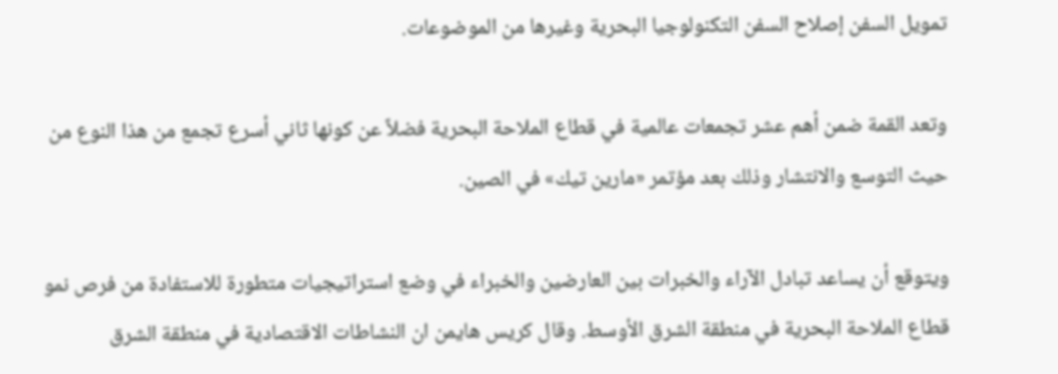تمويل السفن إصلاح السفن التكنولوجيا البحرية وغيرها من الموضوعات.

وتعد القمة ضمن أهم عشر تجمعات عالمية في قطاع الملاحة البحرية فضلاً عن كونها ثاني أسرع تجمع من هذا النوع من حيث التوسع والانتشار وذلك بعد مؤتمر «مارين تيك» في الصين.

ويتوقع أن يساعد تبادل الآراء والخبرات بين العارضين والخبراء في وضع استراتيجيات متطورة للاستفادة من فرص نمو قطاع الملاحة البحرية في منطقة الشرق الأوسط. وقال كريس هايمن ان النشاطات الاقتصادية في منطقة الشرق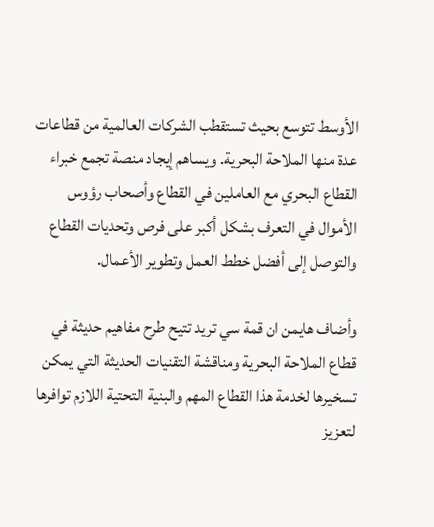الأوسط تتوسع بحيث تستقطب الشركات العالمية من قطاعات عدة منها الملاحة البحرية. ويساهم إيجاد منصة تجمع خبراء القطاع البحري مع العاملين في القطاع وأصحاب رؤوس الأموال في التعرف بشكل أكبر على فرص وتحديات القطاع والتوصل إلى أفضل خطط العمل وتطوير الأعمال.

وأضاف هايمن ان قمة سي تريد تتيح طرح مفاهيم حديثة في قطاع الملاحة البحرية ومناقشة التقنيات الحديثة التي يمكن تسخيرها لخدمة هذا القطاع المهم والبنية التحتية اللازم توافرها لتعزيز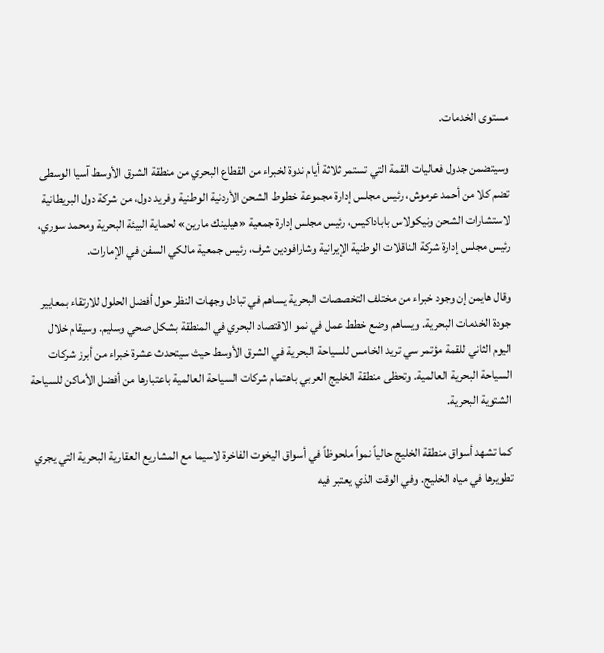مستوى الخدمات.

وسيتضمن جدول فعاليات القمة التي تستمر ثلاثة أيام ندوة لخبراء من القطاع البحري من منطقة الشرق الأوسط آسيا الوسطى تضم كلا من أحمد عرموش، رئيس مجلس إدارة مجموعة خطوط الشحن الأردنية الوطنية وفريد دول، من شركة دول البريطانية لاستشارات الشحن ونيكولاس باباداكيس، رئيس مجلس إدارة جمعية «هيلينك مارين» لحماية البيئة البحرية ومحمد سوري، رئيس مجلس إدارة شركة الناقلات الوطنية الإيرانية وشارافودين شرف، رئيس جمعية مالكي السفن في الإمارات.

وقال هايمن إن وجود خبراء من مختلف التخصصات البحرية يساهم في تبادل وجهات النظر حول أفضل الحلول للارتقاء بمعايير جودة الخدمات البحرية. ويساهم وضع خطط عمل في نمو الاقتصاد البحري في المنطقة بشكل صحي وسليم. وسيقام خلال اليوم الثاني للقمة مؤتمر سي تريد الخامس للسياحة البحرية في الشرق الأوسط حيث سيتحدث عشرة خبراء من أبرز شركات السياحة البحرية العالمية. وتحظى منطقة الخليج العربي باهتمام شركات السياحة العالمية باعتبارها من أفضل الأماكن للسياحة الشتوية البحرية.

كما تشهد أسواق منطقة الخليج حالياً نمواً ملحوظاً في أسواق اليخوت الفاخرة لاسيما مع المشاريع العقارية البحرية التي يجري تطويرها في مياه الخليج. وفي الوقت الذي يعتبر فيه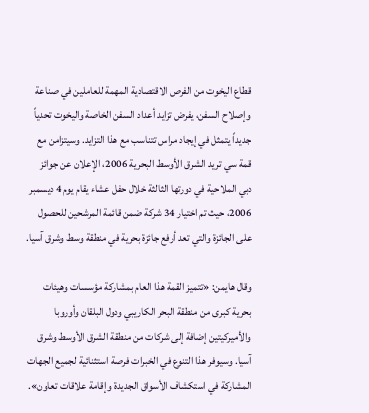قطاع اليخوت من الفرص الاقتصادية المهمة للعاملين في صناعة وإصلاح السفن، يفرض تزايد أعداد السفن الخاصة واليخوت تحدياً جديداً يتمثل في إيجاد مراس تتناسب مع هذا التزايد. وسيتزامن مع قمة سي تريد الشرق الأوسط البحرية 2006، الإعلان عن جوائز دبي الملاحية في دورتها الثالثة خلال حفل عشاء يقام يوم 4 ديسمبر 2006، حيث تم اختيار 34 شركة ضمن قائمة المرشحين للحصول على الجائزة والتي تعد أرفع جائزة بحرية في منطقة وسط وشرق آسيا.

وقال هايمن: «تتميز القمة هذا العام بمشاركة مؤسسات وهيئات بحرية كبرى من منطقة البحر الكاريبي ودول البلقان وأوروبا والأميركيتين إضافة إلى شركات من منطقة الشرق الأوسط وشرق آسيا. وسيوفر هذا التنوع في الخبرات فرصة استثنائية لجميع الجهات المشاركة في استكشاف الأسواق الجديدة وإقامة علاقات تعاون».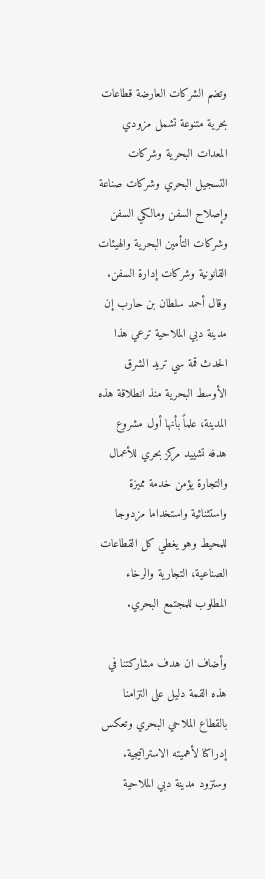وتضم الشركات العارضة قطاعات بحرية متنوعة تشمل مزودي المعدات البحرية وشركات التسجيل البحري وشركات صناعة وإصلاح السفن ومالكي السفن وشركات التأمين البحرية والهيئات القانونية وشركات إدارة السفن. وقال أحمد سلطان بن حارب إن مدينة دبي الملاحية ترعي هذا الحدث قمة سي تريد الشرق الأوسط البحرية منذ انطلاقة هذه المدينة، علماً بأنها أول مشروع هدفه تشييد مركز بحري للأعمال والتجارة يؤمن خدمة مميزة واستثنائية واستخداما مزدوجا للمحيط وهو يغطي كل القطاعات الصناعية، التجارية والرخاء المطلوب للمجتمع البحري.

وأضاف ان هدف مشاركتنا في هذه القمة دليل على التزامنا بالقطاع الملاحي البحري وتعكس إدراكنا لأهميته الاستراتيجية. وستزود مدينة دبي الملاحية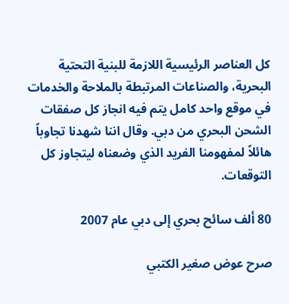كل العناصر الرئيسية اللازمة للبنية التحتية البحرية، والصناعات المرتبطة بالملاحة والخدمات في موقع واحد كامل يتم فيه انجاز كل صفقات الشحن البحري من دبي. وقال اننا شهدنا تجاوباً هائلاً لمفهومنا الفريد الذي وضعناه ليتجاوز كل التوقعات.

80 ألف سائح بحري إلى دبي عام 2007

صرح عوض صغير الكتبي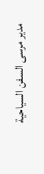مدير مرسى السفن السياحية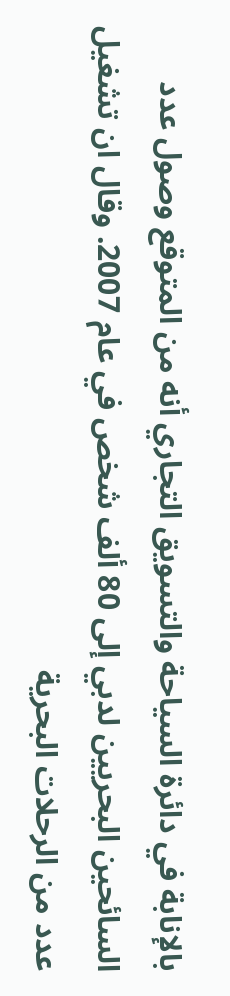بالإنابة في دائرة السياحة والتسويق التجاري أنه من المتوقع وصول عدد السائحين البحريين لدبي إلى 80 ألف شخص في عام 2007. وقال ان تشغيل عدد من الرحلات البحرية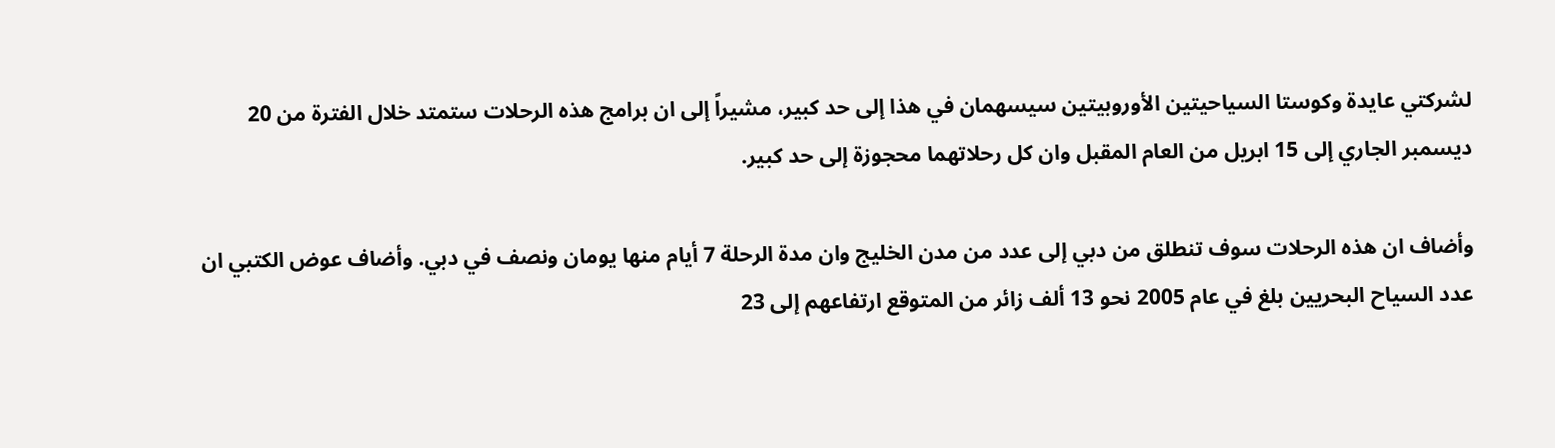لشركتي عايدة وكوستا السياحيتين الأوروبيتين سيسهمان في هذا إلى حد كبير، مشيراً إلى ان برامج هذه الرحلات ستمتد خلال الفترة من 20 ديسمبر الجاري إلى 15 ابريل من العام المقبل وان كل رحلاتهما محجوزة إلى حد كبير.

وأضاف ان هذه الرحلات سوف تنطلق من دبي إلى عدد من مدن الخليج وان مدة الرحلة 7 أيام منها يومان ونصف في دبي. وأضاف عوض الكتبي ان عدد السياح البحريين بلغ في عام 2005 نحو 13 ألف زائر من المتوقع ارتفاعهم إلى 23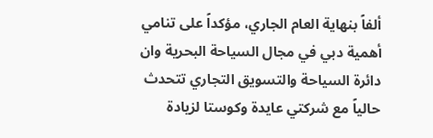ألفاً بنهاية العام الجاري، مؤكداً على تنامي أهمية دبي في مجال السياحة البحرية وان دائرة السياحة والتسويق التجاري تتحدث حالياً مع شركتي عايدة وكوستا لزيادة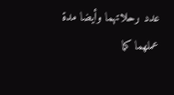عدد رحلاتهما وأيضا مدة عملهما كما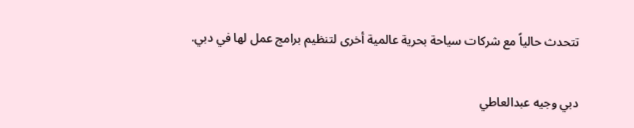تتحدث حالياً مع شركات سياحة بحرية عالمية أخرى لتنظيم برامج عمل لها في دبي.

دبي وجيه عبدالعاطي